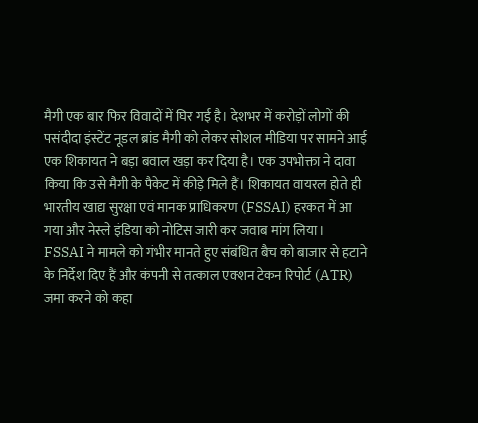मैगी एक बार फिर विवादों में घिर गई है। देशभर में करोड़ों लोगों की पसंदीदा इंस्टेंट नूडल ब्रांड मैगी को लेकर सोशल मीडिया पर सामने आई एक शिकायत ने बड़ा बवाल खड़ा कर दिया है। एक उपभोक्ता ने दावा किया कि उसे मैगी के पैकेट में कीड़े मिले हैं। शिकायत वायरल होते ही भारतीय खाद्य सुरक्षा एवं मानक प्राधिकरण (FSSAI) हरकत में आ गया और नेस्ले इंडिया को नोटिस जारी कर जवाब मांग लिया।
FSSAI ने मामले को गंभीर मानते हुए संबंधित बैच को बाजार से हटाने के निर्देश दिए हैं और कंपनी से तत्काल एक्शन टेकन रिपोर्ट (ATR) जमा करने को कहा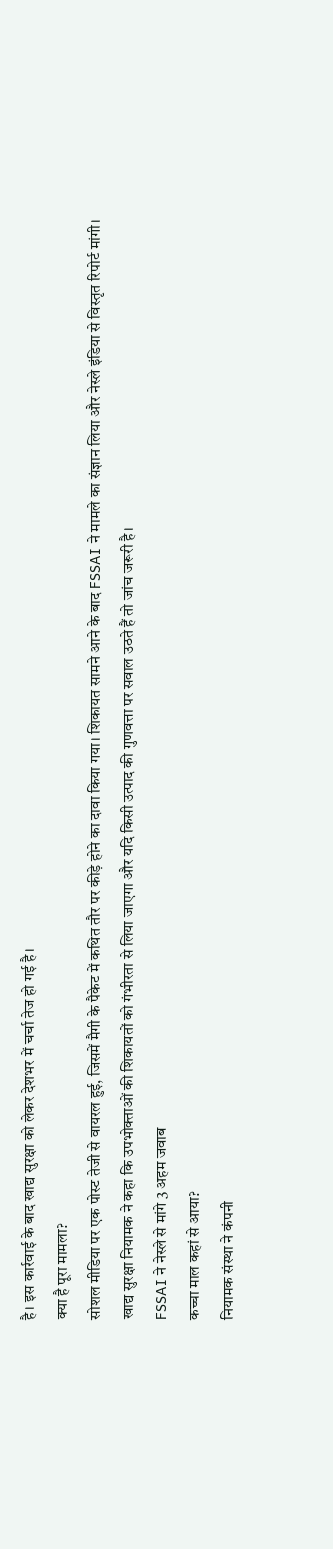है। इस कार्रवाई के बाद खाद्य सुरक्षा को लेकर देशभर में चर्चा तेज हो गई है।
क्या है पूरा मामला?
सोशल मीडिया पर एक पोस्ट तेजी से वायरल हुई, जिसमें मैगी के पैकेट में कथित तौर पर कीड़े होने का दावा किया गया। शिकायत सामने आने के बाद FSSAI ने मामले का संज्ञान लिया और नेस्ले इंडिया से विस्तृत रिपोर्ट मांगी।
खाद्य सुरक्षा नियामक ने कहा कि उपभोक्ताओं की शिकायतों को गंभीरता से लिया जाएगा और यदि किसी उत्पाद की गुणवत्ता पर सवाल उठते हैं तो जांच जरूरी है।
FSSAI ने नेस्ले से मांगे 3 अहम जवाब
कच्चा माल कहां से आया?
नियामक संस्था ने कंपनी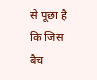से पूछा है कि जिस बैच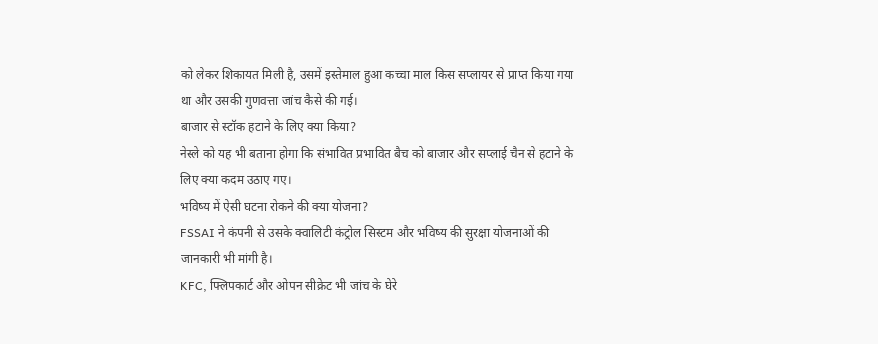को लेकर शिकायत मिली है, उसमें इस्तेमाल हुआ कच्चा माल किस सप्लायर से प्राप्त किया गया था और उसकी गुणवत्ता जांच कैसे की गई।
बाजार से स्टॉक हटाने के लिए क्या किया?
नेस्ले को यह भी बताना होगा कि संभावित प्रभावित बैच को बाजार और सप्लाई चैन से हटाने के लिए क्या कदम उठाए गए।
भविष्य में ऐसी घटना रोकने की क्या योजना?
FSSAI ने कंपनी से उसके क्वालिटी कंट्रोल सिस्टम और भविष्य की सुरक्षा योजनाओं की जानकारी भी मांगी है।
KFC, फ्लिपकार्ट और ओपन सीक्रेट भी जांच के घेरे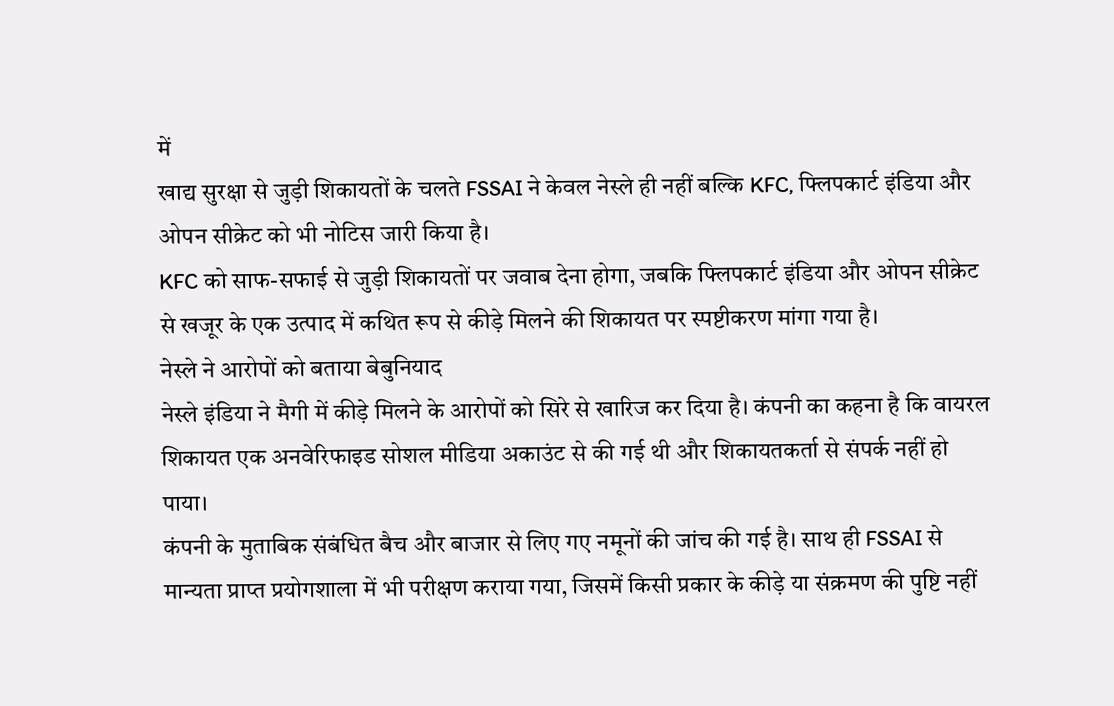में
खाद्य सुरक्षा से जुड़ी शिकायतों के चलते FSSAI ने केवल नेस्ले ही नहीं बल्कि KFC, फ्लिपकार्ट इंडिया और ओपन सीक्रेट को भी नोटिस जारी किया है।
KFC को साफ-सफाई से जुड़ी शिकायतों पर जवाब देना होगा, जबकि फ्लिपकार्ट इंडिया और ओपन सीक्रेट से खजूर के एक उत्पाद में कथित रूप से कीड़े मिलने की शिकायत पर स्पष्टीकरण मांगा गया है।
नेस्ले ने आरोपों को बताया बेबुनियाद
नेस्ले इंडिया ने मैगी में कीड़े मिलने के आरोपों को सिरे से खारिज कर दिया है। कंपनी का कहना है कि वायरल शिकायत एक अनवेरिफाइड सोशल मीडिया अकाउंट से की गई थी और शिकायतकर्ता से संपर्क नहीं हो पाया।
कंपनी के मुताबिक संबंधित बैच और बाजार से लिए गए नमूनों की जांच की गई है। साथ ही FSSAI से मान्यता प्राप्त प्रयोगशाला में भी परीक्षण कराया गया, जिसमें किसी प्रकार के कीड़े या संक्रमण की पुष्टि नहीं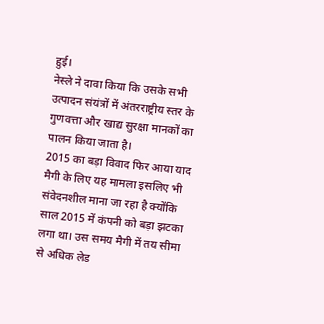हुई।
नेस्ले ने दावा किया कि उसके सभी उत्पादन संयंत्रों में अंतरराष्ट्रीय स्तर के गुणवत्ता और खाद्य सुरक्षा मानकों का पालन किया जाता है।
2015 का बड़ा विवाद फिर आया याद
मैगी के लिए यह मामला इसलिए भी संवेदनशील माना जा रहा है क्योंकि साल 2015 में कंपनी को बड़ा झटका लगा था। उस समय मैगी में तय सीमा से अधिक लेड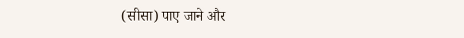(सीसा) पाए जाने और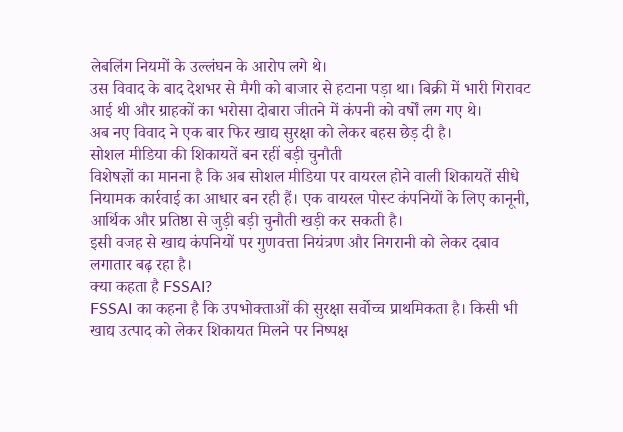लेबलिंग नियमों के उल्लंघन के आरोप लगे थे।
उस विवाद के बाद देशभर से मैगी को बाजार से हटाना पड़ा था। बिक्री में भारी गिरावट आई थी और ग्राहकों का भरोसा दोबारा जीतने में कंपनी को वर्षों लग गए थे।
अब नए विवाद ने एक बार फिर खाद्य सुरक्षा को लेकर बहस छेड़ दी है।
सोशल मीडिया की शिकायतें बन रहीं बड़ी चुनौती
विशेषज्ञों का मानना है कि अब सोशल मीडिया पर वायरल होने वाली शिकायतें सीधे नियामक कार्रवाई का आधार बन रही हैं। एक वायरल पोस्ट कंपनियों के लिए कानूनी, आर्थिक और प्रतिष्ठा से जुड़ी बड़ी चुनौती खड़ी कर सकती है।
इसी वजह से खाद्य कंपनियों पर गुणवत्ता नियंत्रण और निगरानी को लेकर दबाव लगातार बढ़ रहा है।
क्या कहता है FSSAI?
FSSAI का कहना है कि उपभोक्ताओं की सुरक्षा सर्वोच्च प्राथमिकता है। किसी भी खाद्य उत्पाद को लेकर शिकायत मिलने पर निष्पक्ष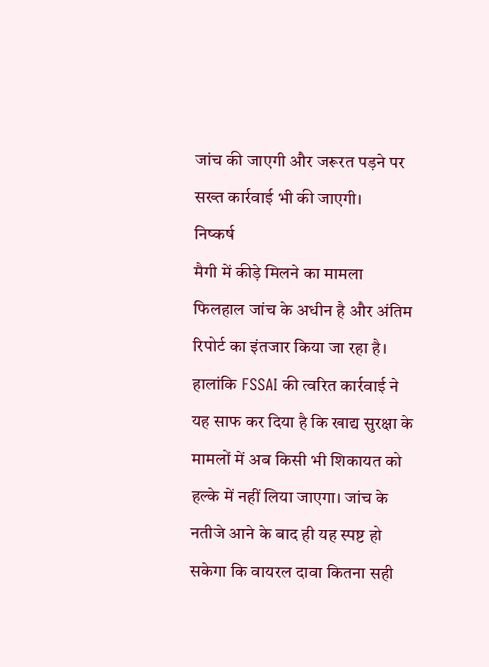जांच की जाएगी और जरूरत पड़ने पर सख्त कार्रवाई भी की जाएगी।
निष्कर्ष
मैगी में कीड़े मिलने का मामला फिलहाल जांच के अधीन है और अंतिम रिपोर्ट का इंतजार किया जा रहा है। हालांकि FSSAI की त्वरित कार्रवाई ने यह साफ कर दिया है कि खाद्य सुरक्षा के मामलों में अब किसी भी शिकायत को हल्के में नहीं लिया जाएगा। जांच के नतीजे आने के बाद ही यह स्पष्ट हो सकेगा कि वायरल दावा कितना सही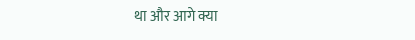था और आगे क्या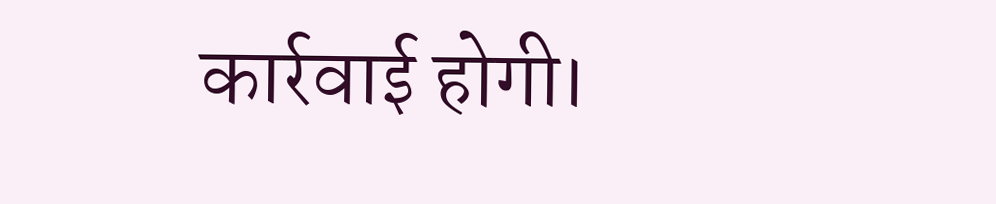कार्रवाई होगी।